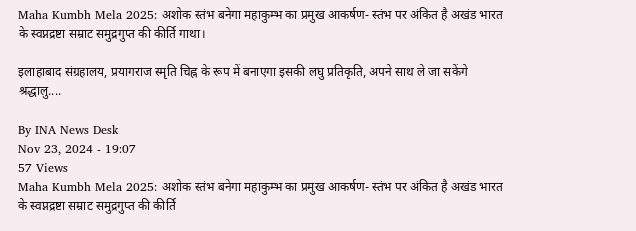Maha Kumbh Mela 2025: अशोक स्तंभ बनेगा महाकुम्भ का प्रमुख आकर्षण- स्तंभ पर अंकित है अखंड भारत के स्वप्नद्रष्टा सम्राट समुद्रगुप्त की कीर्ति गाथा।

इलाहाबाद संग्रहालय, प्रयागराज स्मृति चिह्न के रूप में बनाएगा इसकी लघु प्रतिकृति, अपने साथ ले जा सकेंगे श्रद्धालु....

By INA News Desk
Nov 23, 2024 - 19:07
57 Views
Maha Kumbh Mela 2025: अशोक स्तंभ बनेगा महाकुम्भ का प्रमुख आकर्षण- स्तंभ पर अंकित है अखंड भारत के स्वप्नद्रष्टा सम्राट समुद्रगुप्त की कीर्ति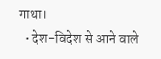गाथा।
  • देश-विदेश से आने वाले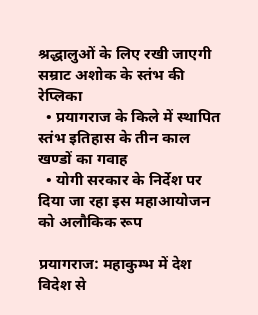श्रद्धालुओं के लिए रखी जाएगी सम्राट अशोक के स्तंभ की रेप्लिका
  • प्रयागराज के किले में स्थापित स्तंभ इतिहास के तीन काल खण्डों का गवाह
  • योगी सरकार के निर्देश पर दिया जा रहा इस महाआयोजन को अलौकिक रूप

प्रयागराज: महाकुम्भ में देश विदेश से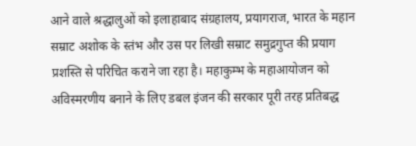आने वाले श्रद्धालुओं को इलाहाबाद संग्रहालय, प्रयागराज, भारत के महान सम्राट अशोक के स्तंभ और उस पर लिखी सम्राट समुद्रगुप्त की प्रयाग प्रशस्ति से परिचित कराने जा रहा है। महाकुम्भ के महाआयोजन को अविस्मरणीय बनाने के लिए डबल इंजन की सरकार पूरी तरह प्रतिबद्ध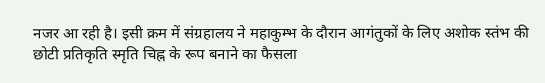नजर आ रही है। इसी क्रम में संग्रहालय ने महाकुम्भ के दौरान आगंतुकों के लिए अशोक स्तंभ की छोटी प्रतिकृति स्मृति चिह्न के रूप बनाने का फैसला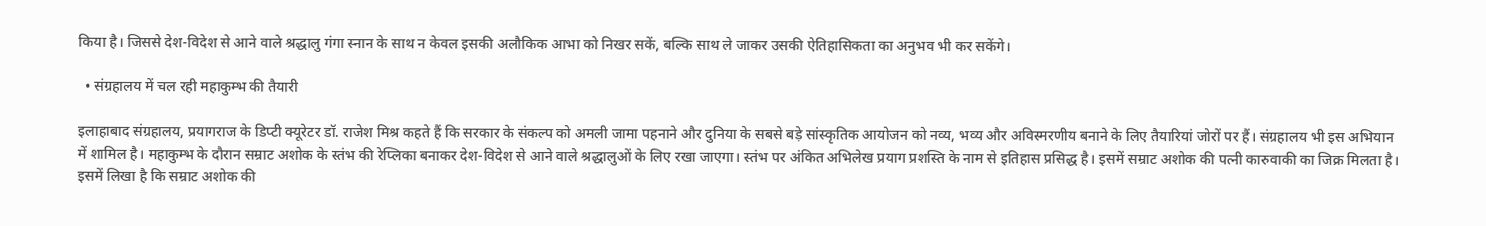किया है। जिससे देश-विदेश से आने वाले श्रद्धालु गंगा स्नान के साथ न केवल इसकी अलौकिक आभा को निखर सकें, बल्कि साथ ले जाकर उसकी ऐतिहासिकता का अनुभव भी कर सकेंगे।

  • संग्रहालय में चल रही महाकुम्भ की तैयारी

इलाहाबाद संग्रहालय, प्रयागराज के डिप्टी क्यूरेटर डॉ. राजेश मिश्र कहते हैं कि सरकार के संकल्प को अमली जामा पहनाने और दुनिया के सबसे बड़े सांस्कृतिक आयोजन को नव्य, भव्य और अविस्मरणीय बनाने के लिए तैयारियां जोरों पर हैं। संग्रहालय भी इस अभियान में शामिल है। महाकुम्भ के दौरान सम्राट अशोक के स्तंभ की रेप्लिका बनाकर देश-विदेश से आने वाले श्रद्धालुओं के लिए रखा जाएगा। स्तंभ पर अंकित अभिलेख प्रयाग प्रशस्ति के नाम से इतिहास प्रसिद्ध है। इसमें सम्राट अशोक की पत्नी कारुवाकी का जिक्र मिलता है। इसमें लिखा है कि सम्राट अशोक की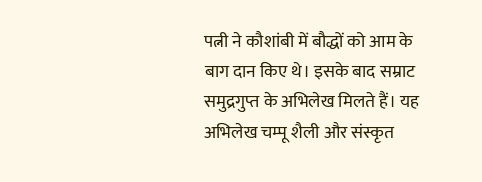पत्नी ने कौशांबी में बौद्धों को आम के बाग दान किए थे। इसके बाद सम्राट समुद्रगुप्त के अभिलेख मिलते हैं। यह अभिलेख चम्पू शैली और संस्कृत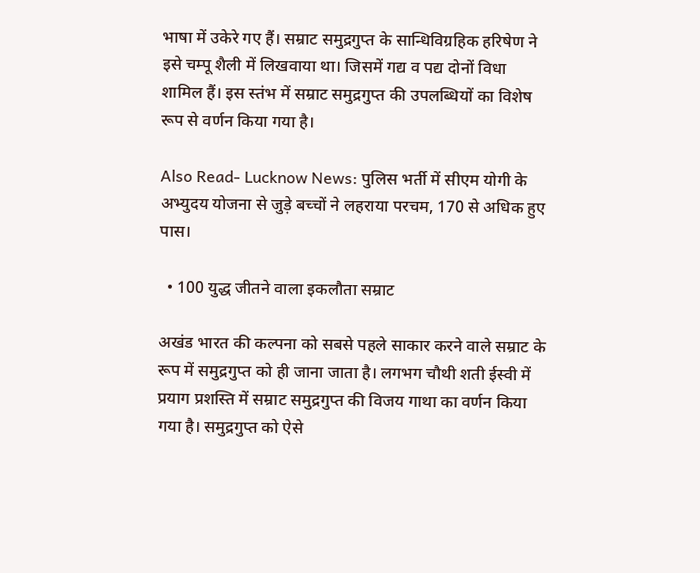भाषा में उकेरे गए हैं। सम्राट समुद्रगुप्त के सान्धिविग्रहिक हरिषेण ने इसे चम्पू शैली में लिखवाया था। जिसमें गद्य व पद्य दोनों विधा शामिल हैं। इस स्तंभ में सम्राट समुद्रगुप्त की उपलब्धियों का विशेष रूप से वर्णन किया गया है।

Also Read- Lucknow News: पुलिस भर्ती में सीएम योगी के अभ्युदय योजना से जुड़े बच्चों ने लहराया परचम, 170 से अधिक हुए पास।

  • 100 युद्ध जीतने वाला इकलौता सम्राट

अखंड भारत की कल्पना को सबसे पहले साकार करने वाले सम्राट के रूप में समुद्रगुप्त को ही जाना जाता है। लगभग चौथी शती ईस्वी में प्रयाग प्रशस्ति में सम्राट समुद्रगुप्त की विजय गाथा का वर्णन किया गया है। समुद्रगुप्त को ऐसे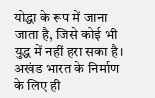योद्धा के रूप में जाना जाता है, जिसे कोई भी युद्ध में नहीं हरा सका है। अखंड भारत के निर्माण के लिए ही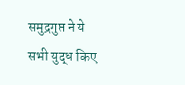समुद्रगुप्त ने ये सभी युद्ध किए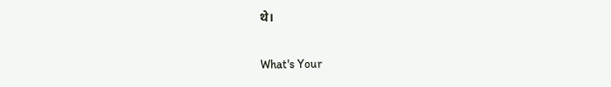थे।

What's Your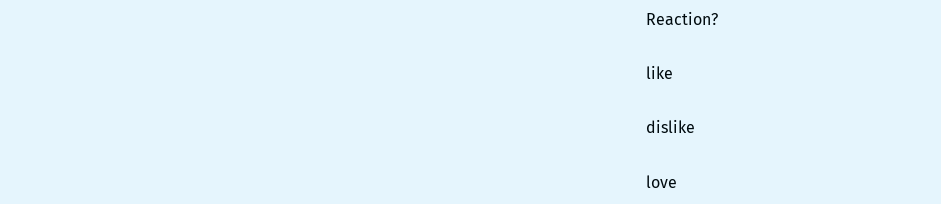Reaction?

like

dislike

love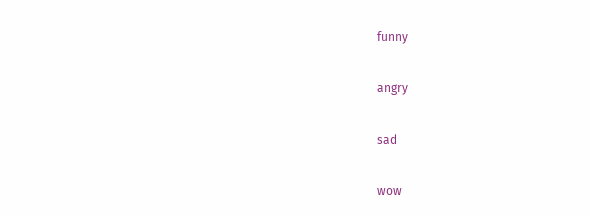funny

angry

sad

wow